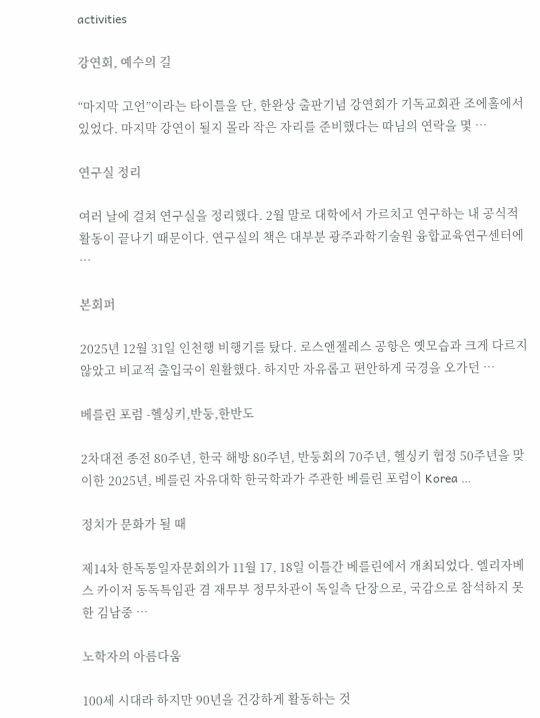activities

강연회, 예수의 길

“마지막 고언”이라는 타이틀을 단, 한완상 출판기념 강연회가 기독교회관 조에홀에서 있었다. 마지막 강연이 될지 몰라 작은 자리를 준비했다는 따님의 연락을 몇 …

연구실 정리

여러 날에 걸쳐 연구실을 정리했다. 2월 말로 대학에서 가르치고 연구하는 내 공식적 활동이 끝나기 때문이다. 연구실의 책은 대부분 광주과학기술원 융합교육연구센터에 …

본회퍼

2025년 12월 31일 인천행 비행기를 탔다. 로스앤젤레스 공항은 옛모습과 크게 다르지 않았고 비교적 출입국이 원활했다. 하지만 자유롭고 편안하게 국경을 오가던 …

베를린 포럼 -헬싱키,반둥,한반도

2차대전 종전 80주년, 한국 해방 80주년, 반둥회의 70주년, 헬싱키 협정 50주년을 맞이한 2025년, 베를린 자유대학 한국학과가 주관한 베를린 포럼이 Korea …

정치가 문화가 될 때

제14차 한독통일자문회의가 11월 17, 18일 이틀간 베를린에서 개최되었다. 엘리자베스 카이저 동독특임관 겸 재무부 정무차관이 독일측 단장으로, 국감으로 참석하지 못한 김남중 …

노학자의 아름다움

100세 시대라 하지만 90년을 건강하게 활동하는 것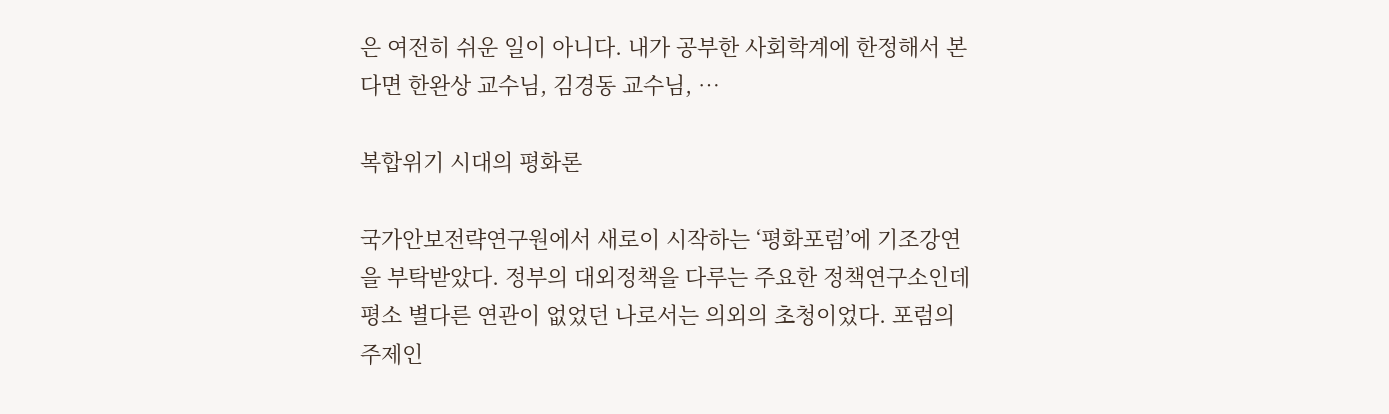은 여전히 쉬운 일이 아니다. 내가 공부한 사회학계에 한정해서 본다면 한완상 교수님, 김경동 교수님, …

복합위기 시대의 평화론

국가안보전략연구원에서 새로이 시작하는 ‘평화포럼’에 기조강연을 부탁받았다. 정부의 대외정책을 다루는 주요한 정책연구소인데 평소 별다른 연관이 없었던 나로서는 의외의 초청이었다. 포럼의 주제인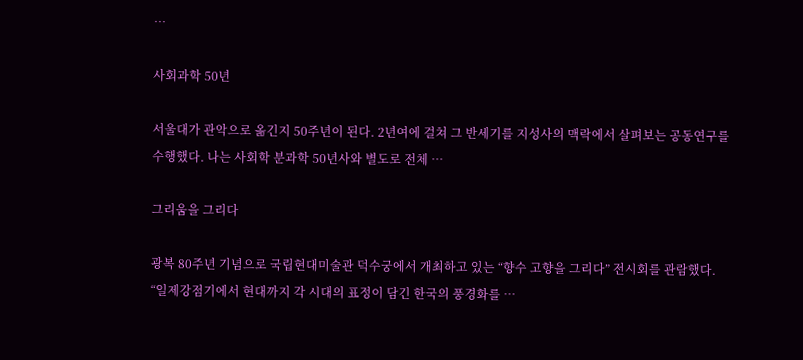…

사회과학 50년

서울대가 관악으로 옮긴지 50주년이 된다. 2년여에 걸쳐 그 반세기를 지성사의 맥락에서 살펴보는 공동연구를 수행했다. 나는 사회학 분과학 50년사와 별도로 전체 …

그리움을 그리다

광복 80주년 기념으로 국립현대미술관 덕수궁에서 개최하고 있는 “향수 고향을 그리다” 전시회를 관람했다. “일제강점기에서 현대까지 각 시대의 표정이 담긴 한국의 풍경화를 …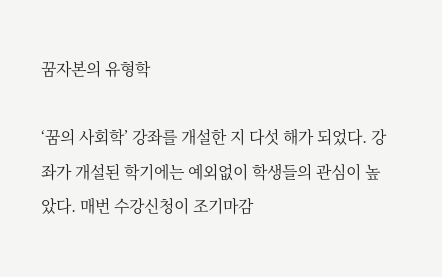꿈자본의 유형학

‘꿈의 사회학’ 강좌를 개설한 지 다섯 해가 되었다. 강좌가 개설된 학기에는 예외없이 학생들의 관심이 높았다. 매번 수강신청이 조기마감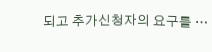되고 추가신청자의 요구를 …